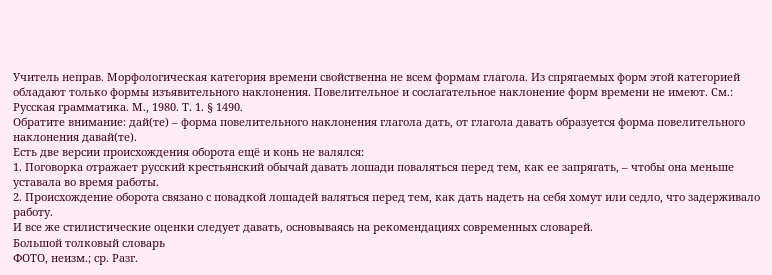Учитель неправ. Морфологическая категория времени свойственна не всем формам глагола. Из спрягаемых форм этой категорией обладают только формы изъявительного наклонения. Повелительное и сослагательное наклонение форм времени не имеют. См.: Русская грамматика. М., 1980. Т. 1. § 1490.
Обратите внимание: дай(те) – форма повелительного наклонения глагола дать, от глагола давать образуется форма повелительного наклонения давай(те).
Есть две версии происхождения оборота ещё и конь не валялся:
1. Поговорка отражает русский крестьянский обычай давать лошади поваляться перед тем, как ее запрягать, – чтобы она меньше уставала во время работы.
2. Происхождение оборота связано с повадкой лошадей валяться перед тем, как дать надеть на себя хомут или седло, что задерживало работу.
И все же стилистические оценки следует давать, основываясь на рекомендациях современных словарей.
Большой толковый словарь
ФОТО, неизм.; ср. Разг.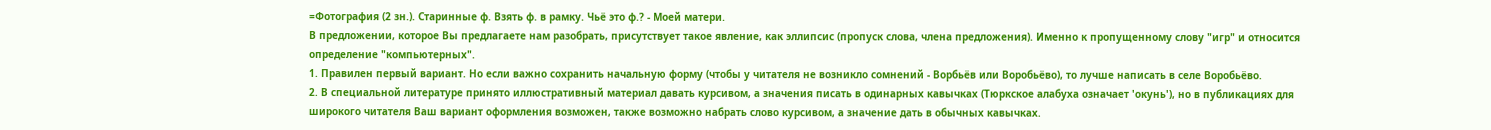=Фотография (2 зн.). Старинные ф. Взять ф. в рамку. Чьё это ф.? - Моей матери.
В предложении, которое Вы предлагаете нам разобрать, присутствует такое явление, как эллипсис (пропуск слова, члена предложения). Именно к пропущенному слову "игр" и относится определение "компьютерных".
1. Правилен первый вариант. Но если важно сохранить начальную форму (чтобы у читателя не возникло сомнений - Ворбьёв или Воробьёво), то лучше написать в селе Воробьёво.
2. В специальной литературе принято иллюстративный материал давать курсивом, а значения писать в одинарных кавычках (Тюркское алабуха означает 'окунь'), но в публикациях для широкого читателя Ваш вариант оформления возможен, также возможно набрать слово курсивом, а значение дать в обычных кавычках.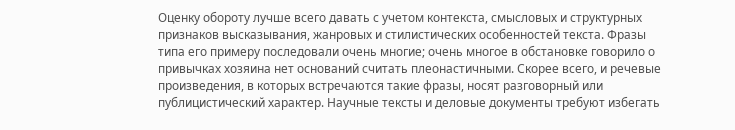Оценку обороту лучше всего давать с учетом контекста, смысловых и структурных признаков высказывания, жанровых и стилистических особенностей текста. Фразы типа его примеру последовали очень многие; очень многое в обстановке говорило о привычках хозяина нет оснований считать плеонастичными. Скорее всего, и речевые произведения, в которых встречаются такие фразы, носят разговорный или публицистический характер. Научные тексты и деловые документы требуют избегать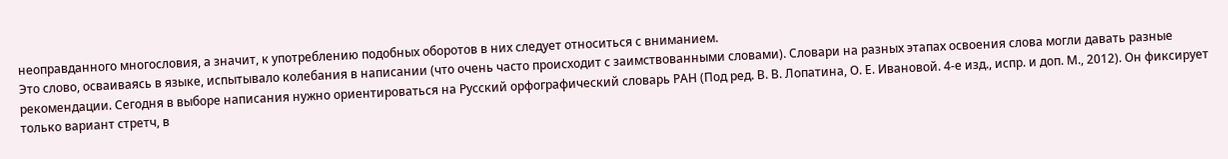неоправданного многословия, а значит, к употреблению подобных оборотов в них следует относиться с вниманием.
Это слово, осваиваясь в языке, испытывало колебания в написании (что очень часто происходит с заимствованными словами). Словари на разных этапах освоения слова могли давать разные рекомендации. Сегодня в выборе написания нужно ориентироваться на Русский орфографический словарь РАН (Под ред. В. В. Лопатина, О. Е. Ивановой. 4-е изд., испр. и доп. М., 2012). Он фиксирует только вариант стретч, в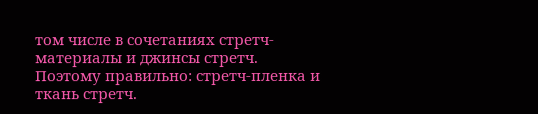том числе в сочетаниях стретч-материалы и джинсы стретч. Поэтому правильно: стретч-пленка и ткань стретч.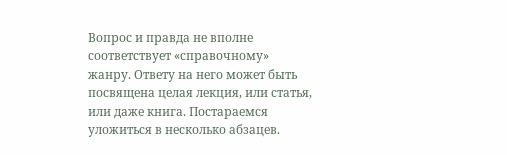Вопрос и правда не вполне соответствует «справочному» жанру. Ответу на него может быть посвящена целая лекция, или статья, или даже книга. Постараемся уложиться в несколько абзацев.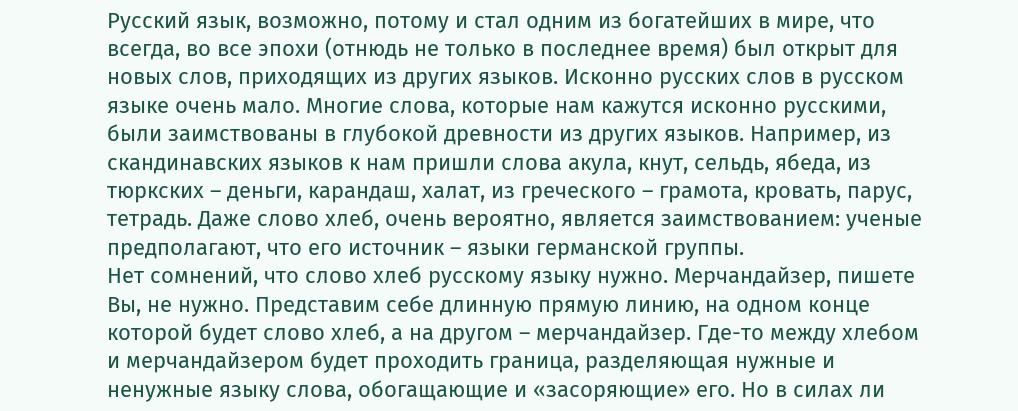Русский язык, возможно, потому и стал одним из богатейших в мире, что всегда, во все эпохи (отнюдь не только в последнее время) был открыт для новых слов, приходящих из других языков. Исконно русских слов в русском языке очень мало. Многие слова, которые нам кажутся исконно русскими, были заимствованы в глубокой древности из других языков. Например, из скандинавских языков к нам пришли слова акула, кнут, сельдь, ябеда, из тюркских – деньги, карандаш, халат, из греческого – грамота, кровать, парус, тетрадь. Даже слово хлеб, очень вероятно, является заимствованием: ученые предполагают, что его источник – языки германской группы.
Нет сомнений, что слово хлеб русскому языку нужно. Мерчандайзер, пишете Вы, не нужно. Представим себе длинную прямую линию, на одном конце которой будет слово хлеб, а на другом – мерчандайзер. Где-то между хлебом и мерчандайзером будет проходить граница, разделяющая нужные и ненужные языку слова, обогащающие и «засоряющие» его. Но в силах ли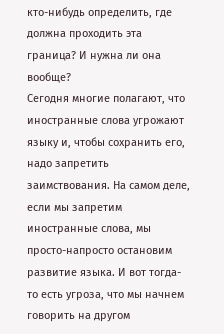кто-нибудь определить, где должна проходить эта граница? И нужна ли она вообще?
Сегодня многие полагают, что иностранные слова угрожают языку и, чтобы сохранить его, надо запретить заимствования. На самом деле, если мы запретим иностранные слова, мы просто-напросто остановим развитие языка. И вот тогда-то есть угроза, что мы начнем говорить на другом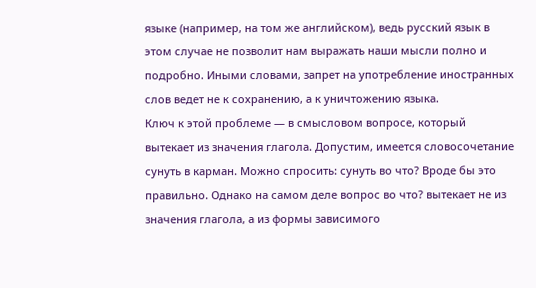языке (например, на том же английском), ведь русский язык в этом случае не позволит нам выражать наши мысли полно и подробно. Иными словами, запрет на употребление иностранных слов ведет не к сохранению, а к уничтожению языка.
Ключ к этой проблеме — в смысловом вопросе, который вытекает из значения глагола. Допустим, имеется словосочетание сунуть в карман. Можно спросить: сунуть во что? Вроде бы это правильно. Однако на самом деле вопрос во что? вытекает не из значения глагола, а из формы зависимого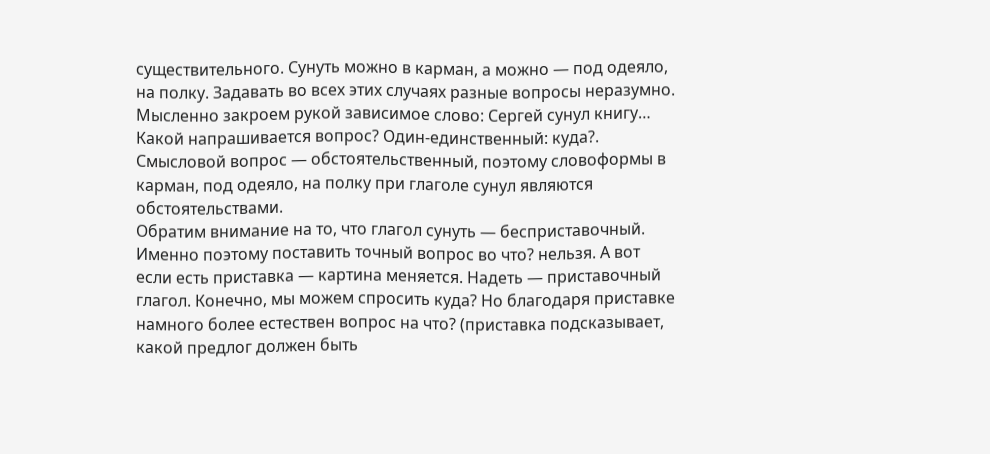существительного. Сунуть можно в карман, а можно — под одеяло, на полку. Задавать во всех этих случаях разные вопросы неразумно. Мысленно закроем рукой зависимое слово: Сергей сунул книгу… Какой напрашивается вопрос? Один-единственный: куда?. Смысловой вопрос — обстоятельственный, поэтому словоформы в карман, под одеяло, на полку при глаголе сунул являются обстоятельствами.
Обратим внимание на то, что глагол сунуть — бесприставочный. Именно поэтому поставить точный вопрос во что? нельзя. А вот если есть приставка — картина меняется. Надеть — приставочный глагол. Конечно, мы можем спросить куда? Но благодаря приставке намного более естествен вопрос на что? (приставка подсказывает, какой предлог должен быть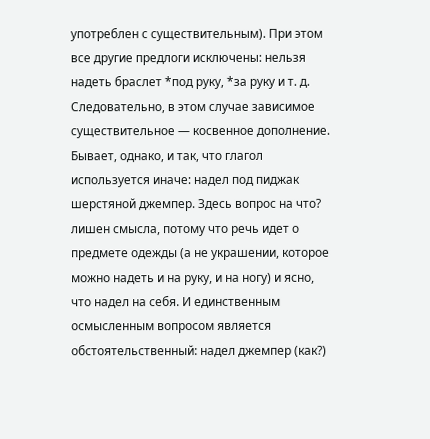употреблен с существительным). При этом все другие предлоги исключены: нельзя надеть браслет *под руку, *за руку и т. д. Следовательно, в этом случае зависимое существительное — косвенное дополнение.
Бывает, однако, и так, что глагол используется иначе: надел под пиджак шерстяной джемпер. Здесь вопрос на что? лишен смысла, потому что речь идет о предмете одежды (а не украшении, которое можно надеть и на руку, и на ногу) и ясно, что надел на себя. И единственным осмысленным вопросом является обстоятельственный: надел джемпер (как?)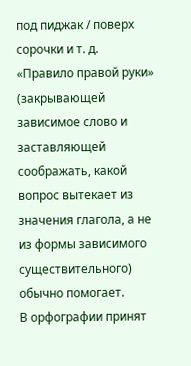под пиджак / поверх сорочки и т. д.
«Правило правой руки» (закрывающей зависимое слово и заставляющей соображать, какой вопрос вытекает из значения глагола, а не из формы зависимого существительного) обычно помогает.
В орфографии принят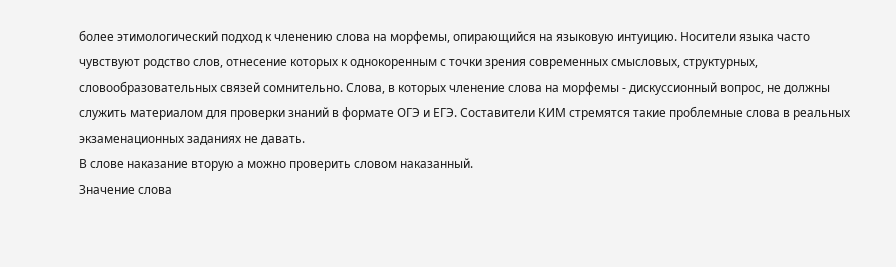более этимологический подход к членению слова на морфемы, опирающийся на языковую интуицию. Носители языка часто чувствуют родство слов, отнесение которых к однокоренным с точки зрения современных смысловых, структурных, словообразовательных связей сомнительно. Слова, в которых членение слова на морфемы - дискуссионный вопрос, не должны служить материалом для проверки знаний в формате ОГЭ и ЕГЭ. Составители КИМ стремятся такие проблемные слова в реальных экзаменационных заданиях не давать.
В слове наказание вторую а можно проверить словом наказанный.
Значение слова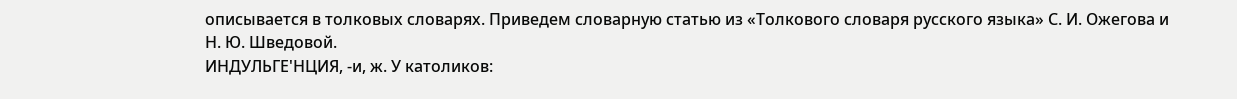описывается в толковых словарях. Приведем словарную статью из «Толкового словаря русского языка» С. И. Ожегова и Н. Ю. Шведовой.
ИНДУЛЬГЕ'НЦИЯ, -и, ж. У католиков: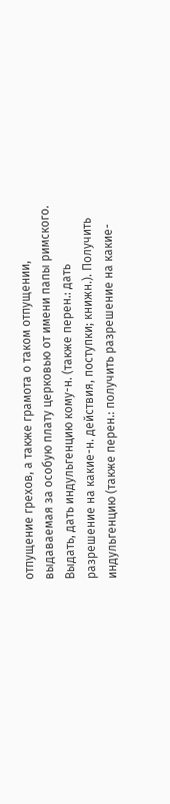отпущение грехов, а также грамота о таком отпущении, выдаваемая за особую плату церковью от имени папы римского. Выдать, дать индульгенцию кому-н. (также перен.: дать разрешение на какие-н. действия, поступки; книжн.). Получить индульгенцию (также перен.: получить разрешение на какие-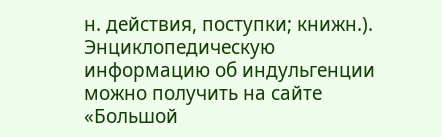н. действия, поступки; книжн.).
Энциклопедическую информацию об индульгенции можно получить на сайте «Большой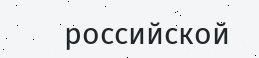российской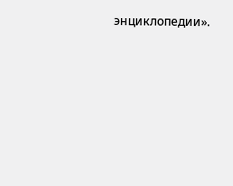энциклопедии».